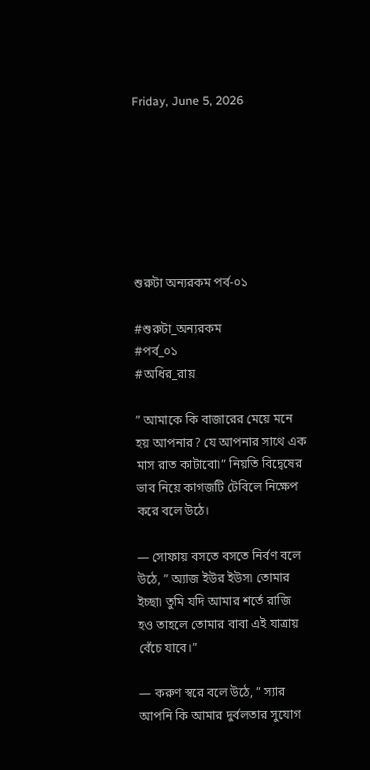Friday, June 5, 2026







শুরুটা অন্যরকম পর্ব-০১

#শুরুটা_অন্যরকম
#পর্ব_০১
#অধির_রায়

” আমাকে কি বাজারের মেয়ে মনে হয় আপনার? যে আপনার সাথে এক মাস রাত কাটাবো৷” নিয়তি বিদ্বেষের ভাব নিয়ে কাগজটি টেবিলে নিক্ষেপ করে বলে উঠে।

— সোফায় বসতে বসতে নির্বণ বলে উঠে, ” অ্যাজ ইউর ইউস৷ তোমার ইচ্ছা৷ তুমি যদি আমার শর্তে রাজি হও তাহলে তোমার বাবা এই যাত্রায় বেঁচে যাবে।”

— করুণ স্বরে বলে উঠে, ” স্যার আপনি কি আমার দুর্বলতার সুযোগ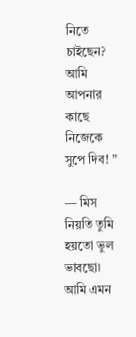নিতে চাইছেন? আমি আপনার কাছে নিজেকে সুপে দিব! ”

— মিস নিয়তি তুমি হয়তো ভুল ভাবছো৷ আমি এমন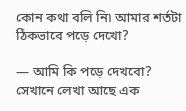কোন কথা বলি নি৷ আমার শর্তটা ঠিকভাবে পড়ে দেখো?

— আমি কি পড়ে দেখবো? সেখানে লেখা আছে এক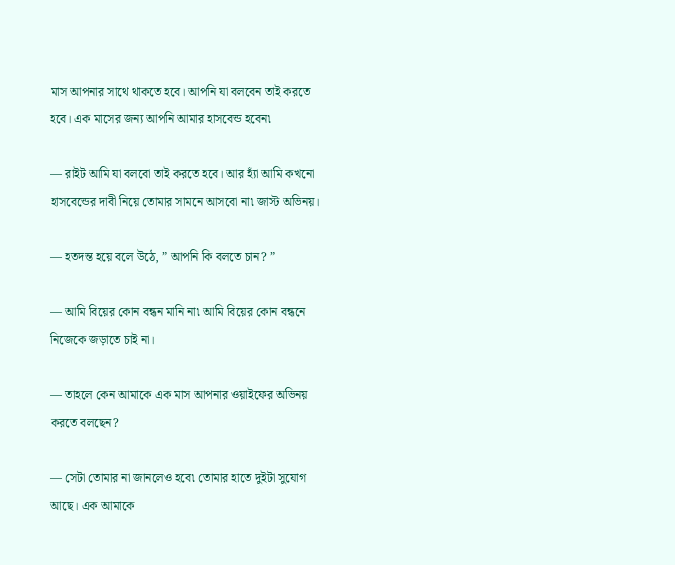মাস আপনার সাথে থাকতে হবে। আপনি যা বলবেন তাই করতে হবে। এক মাসের জন্য আপনি আমার হাসবেন্ড হবেন৷

— রাইট আমি যা বলবো তাই করতে হবে। আর হ্যাঁ আমি কখনো হাসবেন্ডের দাবী নিয়ে তোমার সামনে আসবো না৷ জাস্ট অভিনয়।

— হতদন্ত হয়ে বলে উঠে, ” আপনি কি বলতে চান? ”

— আমি বিয়ের কোন বন্ধন মানি না৷ আমি বিয়ের কোন বন্ধনে নিজেকে জড়াতে চাই না।

— তাহলে কেন আমাকে এক মাস আপনার ওয়াইফের অভিনয় করতে বলছেন?

— সেটা তোমার না জানলেও হবে৷ তোমার হাতে দুইটা সুযোগ আছে। এক আমাকে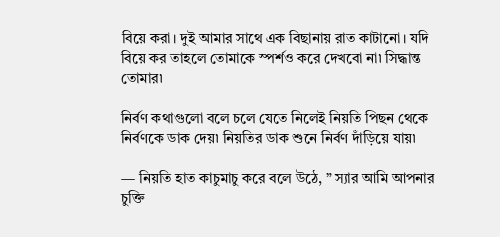বিয়ে করা। দুই আমার সাথে এক বিছানায় রাত কাটানো। যদি বিয়ে কর তাহলে তোমাকে স্পর্শও করে দেখবো না৷ সিদ্ধান্ত তোমার৷

নির্বণ কথাগুলো বলে চলে যেতে নিলেই নিয়তি পিছন থেকে নির্বণকে ডাক দেয়৷ নিয়তির ডাক শুনে নির্বণ দাঁড়িয়ে যায়৷

— নিয়তি হাত কাচুমাচু করে বলে উঠে, ” স্যার আমি আপনার চুক্তি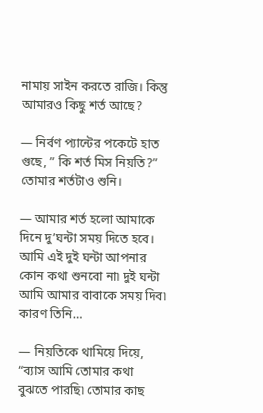নামায় সাইন করতে রাজি। কিন্তু আমারও কিছু শর্ত আছে?

— নির্বণ প্যান্টের পকেটে হাত গুছে, ” কি শর্ত মিস নিয়তি?” তোমার শর্তটাও শুনি।

— আমার শর্ত হলো আমাকে দিনে দু’ঘন্টা সময় দিতে হবে। আমি এই দুই ঘন্টা আপনার কোন কথা শুনবো না৷ দুই ঘন্টা আমি আমার বাবাকে সময় দিব৷ কারণ তিনি…

— নিয়তিকে থামিয়ে দিয়ে, “ব্যাস আমি তোমার কথা বুঝতে পারছি৷ তোমার কাছ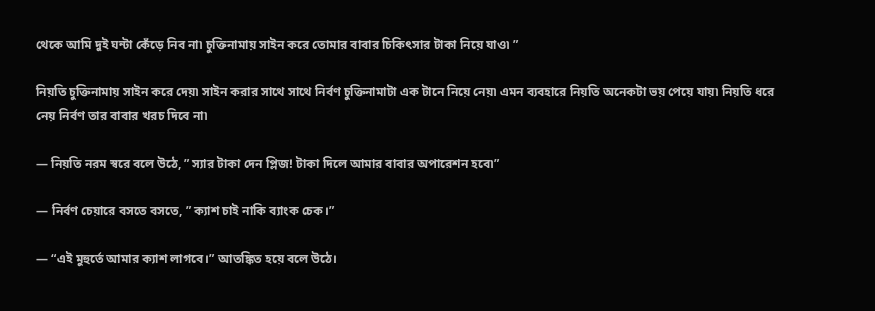থেকে আমি দুই ঘন্টা কেঁড়ে নিব না৷ চুক্তিনামায় সাইন করে তোমার বাবার চিকিৎসার টাকা নিয়ে যাও৷ ”

নিয়তি চুক্তিনামায় সাইন করে দেয়৷ সাইন করার সাথে সাথে নির্বণ চুক্তিনামাটা এক টানে নিয়ে নেয়৷ এমন ব্যবহারে নিয়তি অনেকটা ভয় পেয়ে যায়৷ নিয়তি ধরে নেয় নির্বণ তার বাবার খরচ দিবে না৷

— নিয়তি নরম স্বরে বলে উঠে, ” স্যার টাকা দেন প্লিজ! টাকা দিলে আমার বাবার অপারেশন হবে৷”

— নির্বণ চেয়ারে বসতে বসতে, ” ক্যাশ চাই নাকি ব্যাংক চেক।”

— “এই মুহুর্তে আমার ক্যাশ লাগবে।” আতঙ্কিত হয়ে বলে উঠে।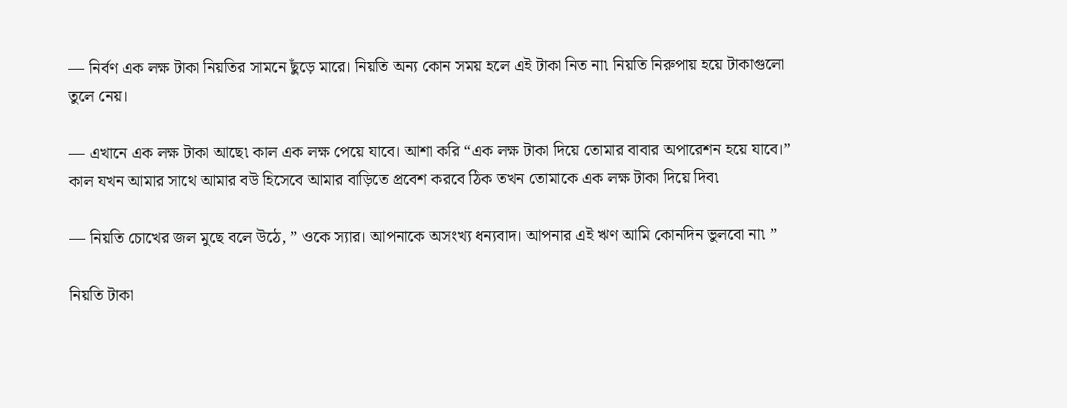— নির্বণ এক লক্ষ টাকা নিয়তির সামনে ছুঁড়ে মারে। নিয়তি অন্য কোন সময় হলে এই টাকা নিত না৷ নিয়তি নিরুপায় হয়ে টাকাগুলো তুলে নেয়।

— এখানে এক লক্ষ টাকা আছে৷ কাল এক লক্ষ পেয়ে যাবে। আশা করি “এক লক্ষ টাকা দিয়ে তোমার বাবার অপারেশন হয়ে যাবে।” কাল যখন আমার সাথে আমার বউ হিসেবে আমার বাড়িতে প্রবেশ করবে ঠিক তখন তোমাকে এক লক্ষ টাকা দিয়ে দিব৷

— নিয়তি চোখের জল মুছে বলে উঠে, ” ওকে স্যার। আপনাকে অসংখ্য ধন্যবাদ। আপনার এই ঋণ আমি কোনদিন ভুলবো না৷ ”

নিয়তি টাকা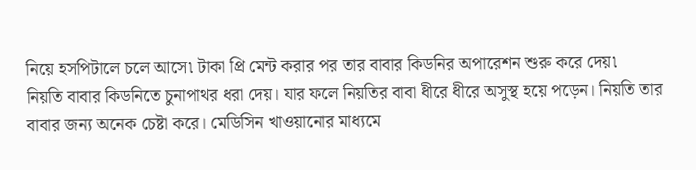নিয়ে হসপিটালে চলে আসে৷ টাকা প্রি মেন্ট করার পর তার বাবার কিডনির অপারেশন শুরু করে দেয়৷
নিয়তি বাবার কিডনিতে চুনাপাথর ধরা দেয়। যার ফলে নিয়তির বাবা ধীরে ধীরে অসুস্থ হয়ে পড়েন। নিয়তি তার বাবার জন্য অনেক চেষ্টা করে। মেডিসিন খাওয়ানোর মাধ্যমে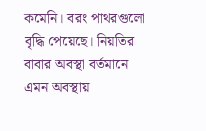কমেনি। বরং পাথরগুলো বৃদ্ধি পেয়েছে। নিয়তির বাবার অবস্থা বর্তমানে এমন অবস্থায়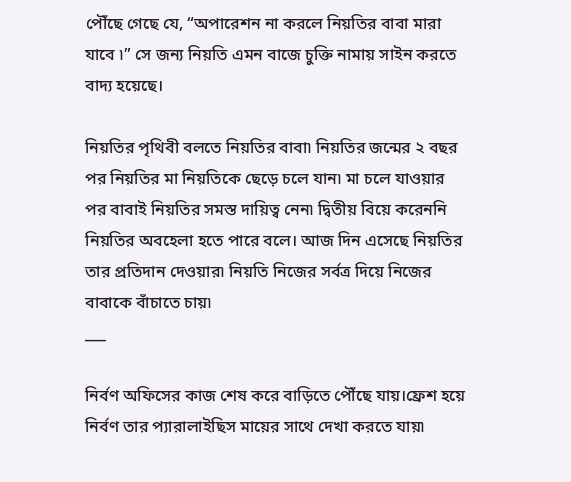পৌঁছে গেছে যে, “অপারেশন না করলে নিয়তির বাবা মারা যাবে ৷” সে জন্য নিয়তি এমন বাজে চুক্তি নামায় সাইন করতে বাদ্য হয়েছে।

নিয়তির পৃথিবী বলতে নিয়তির বাবা৷ নিয়তির জন্মের ২ বছর পর নিয়তির মা নিয়তিকে ছেড়ে চলে যান৷ মা চলে যাওয়ার পর বাবাই নিয়তির সমস্ত দায়িত্ব নেন৷ দ্বিতীয় বিয়ে করেননি নিয়তির অবহেলা হতে পারে বলে। আজ দিন এসেছে নিয়তির তার প্রতিদান দেওয়ার৷ নিয়তি নিজের সর্বত্র দিয়ে নিজের বাবাকে বাঁচাতে চায়৷
___

নির্বণ অফিসের কাজ শেষ করে বাড়িতে পৌঁছে যায়।ফ্রেশ হয়ে নির্বণ তার প্যারালাইছিস মায়ের সাথে দেখা করতে যায়৷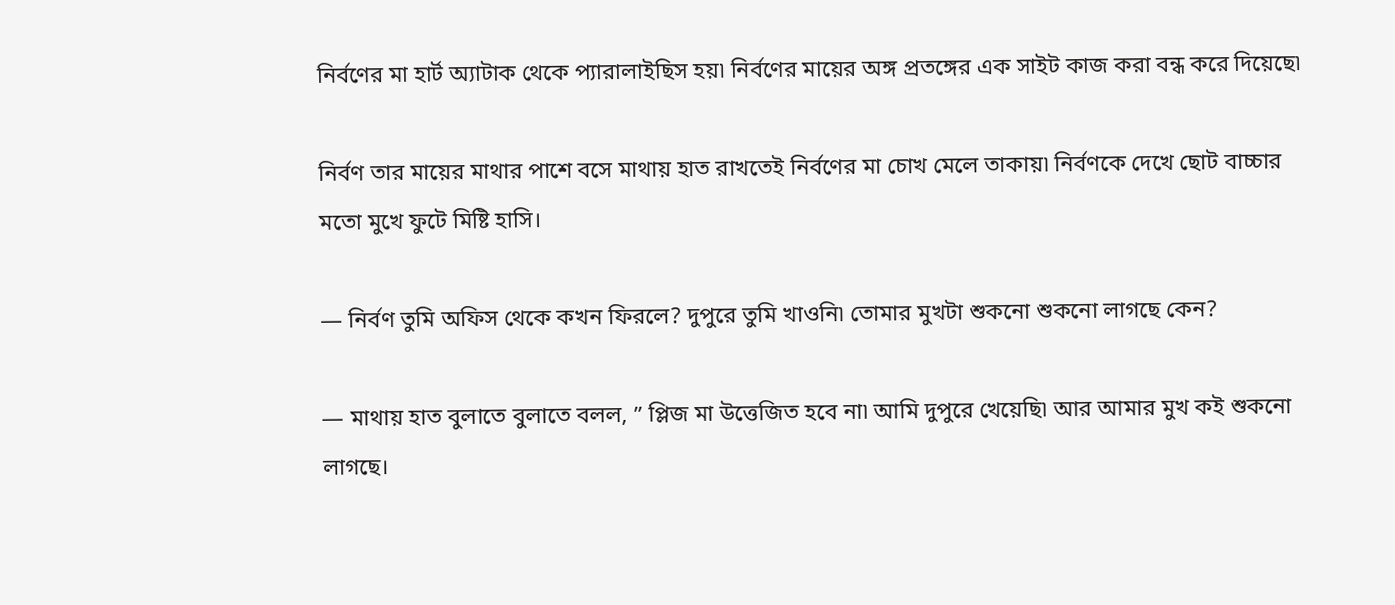নির্বণের মা হার্ট অ্যাটাক থেকে প্যারালাইছিস হয়৷ নির্বণের মায়ের অঙ্গ প্রতঙ্গের এক সাইট কাজ করা বন্ধ করে দিয়েছে৷

নির্বণ তার মায়ের মাথার পাশে বসে মাথায় হাত রাখতেই নির্বণের মা চোখ মেলে তাকায়৷ নির্বণকে দেখে ছোট বাচ্চার মতো মুখে ফুটে মিষ্টি হাসি।

— নির্বণ তুমি অফিস থেকে কখন ফিরলে? দুপুরে তুমি খাওনি৷ তোমার মুখটা শুকনো শুকনো লাগছে কেন?

— মাথায় হাত বুলাতে বুলাতে বলল, ” প্লিজ মা উত্তেজিত হবে না৷ আমি দুপুরে খেয়েছি৷ আর আমার মুখ কই শুকনো লাগছে।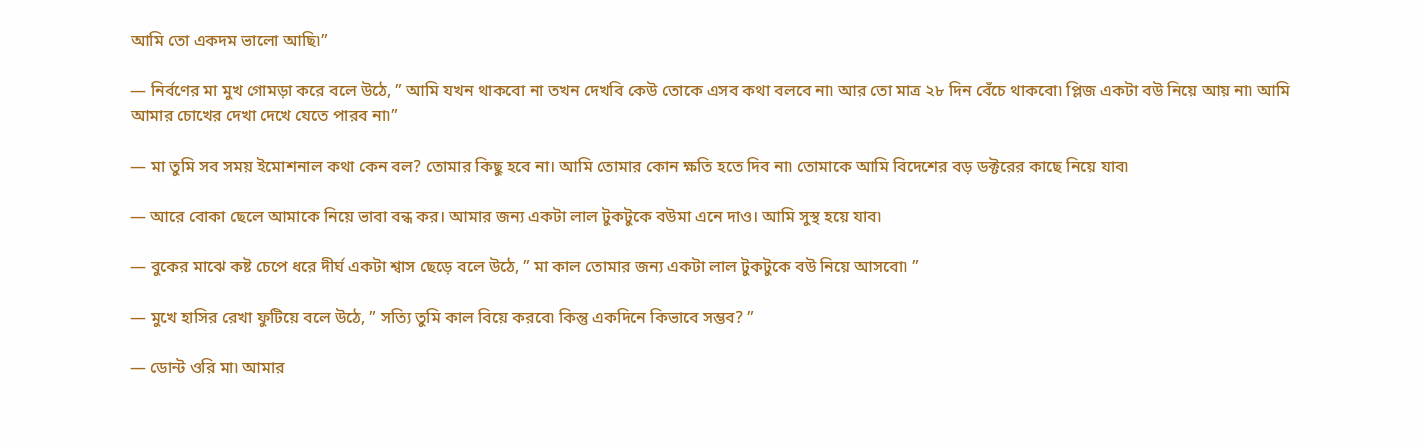আমি তো একদম ভালো আছি৷”

— নির্বণের মা মুখ গোমড়া করে বলে উঠে, ” আমি যখন থাকবো না তখন দেখবি কেউ তোকে এসব কথা বলবে না৷ আর তো মাত্র ২৮ দিন বেঁচে থাকবো৷ প্লিজ একটা বউ নিয়ে আয় না৷ আমি আমার চোখের দেখা দেখে যেতে পারব না৷”

— মা তুমি সব সময় ইমোশনাল কথা কেন বল? তোমার কিছু হবে না। আমি তোমার কোন ক্ষতি হতে দিব না৷ তোমাকে আমি বিদেশের বড় ডক্টরের কাছে নিয়ে যাব৷

— আরে বোকা ছেলে আমাকে নিয়ে ভাবা বন্ধ কর। আমার জন্য একটা লাল টুকটুকে বউমা এনে দাও। আমি সুস্থ হয়ে যাব৷

— বুকের মাঝে কষ্ট চেপে ধরে দীর্ঘ একটা শ্বাস ছেড়ে বলে উঠে, ” মা কাল তোমার জন্য একটা লাল টুকটুকে বউ নিয়ে আসবো৷ ”

— মুখে হাসির রেখা ফুটিয়ে বলে উঠে, ” সত্যি তুমি কাল বিয়ে করবে৷ কিন্তু একদিনে কিভাবে সম্ভব? ”

— ডোন্ট ওরি মা৷ আমার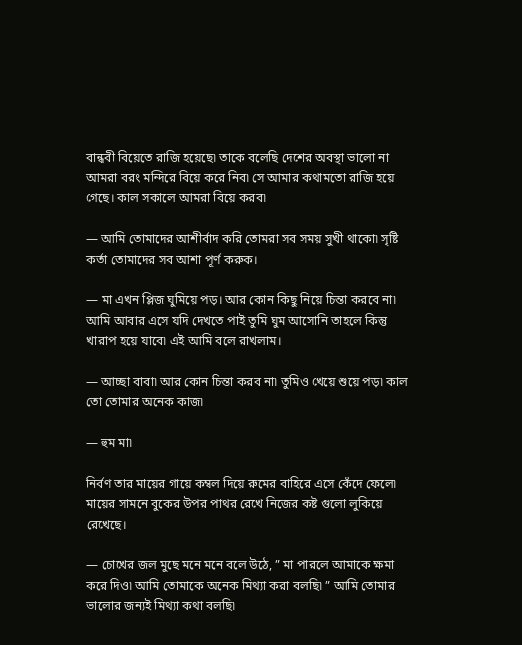বান্ধবী বিয়েতে রাজি হয়েছে৷ তাকে বলেছি দেশের অবস্থা ভালো না আমরা বরং মন্দিরে বিয়ে করে নিব৷ সে আমার কথামতো রাজি হয়ে গেছে। কাল সকালে আমরা বিয়ে করব৷

— আমি তোমাদের আশীর্বাদ করি তোমরা সব সময় সুখী থাকো৷ সৃষ্টি কর্তা তোমাদের সব আশা পূর্ণ করুক।

— মা এখন প্লিজ ঘুমিয়ে পড়। আর কোন কিছু নিয়ে চিন্তা করবে না৷ আমি আবার এসে যদি দেখতে পাই তুমি ঘুম আসোনি তাহলে কিন্তু খারাপ হয়ে যাবে৷ এই আমি বলে রাখলাম।

— আচ্ছা বাবা৷ আর কোন চিন্তা করব না৷ তুমিও খেয়ে শুয়ে পড়৷ কাল তো তোমার অনেক কাজ৷

— হুম মা৷

নির্বণ তার মায়ের গায়ে কম্বল দিয়ে রুমের বাহিরে এসে কেঁদে ফেলে৷ মায়ের সামনে বুকের উপর পাথর রেখে নিজের কষ্ট গুলো লুকিয়ে রেখেছে।

— চোখের জল মুছে মনে মনে বলে উঠে, ” মা পারলে আমাকে ক্ষমা করে দিও৷ আমি তোমাকে অনেক মিথ্যা করা বলছি৷ ” আমি তোমার ভালোর জন্যই মিথ্যা কথা বলছি৷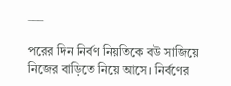___

পরের দিন নির্বণ নিয়তিকে বউ সাজিয়ে নিজের বাড়িতে নিয়ে আসে। নির্বণের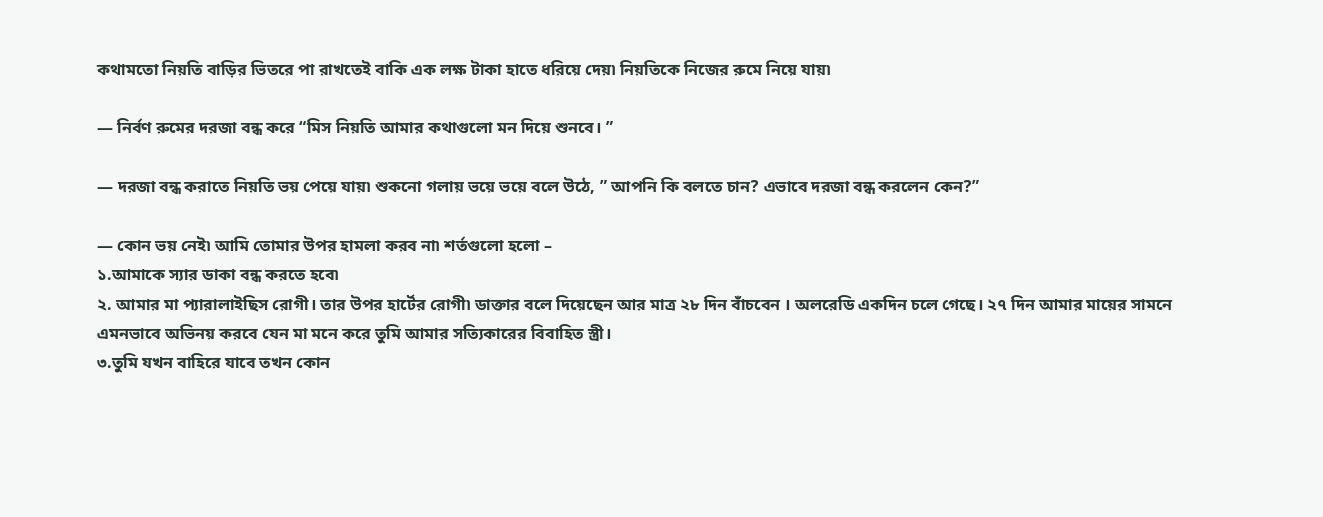কথামতো নিয়তি বাড়ির ভিতরে পা রাখতেই বাকি এক লক্ষ টাকা হাতে ধরিয়ে দেয়৷ নিয়তিকে নিজের রুমে নিয়ে যায়৷

— নির্বণ রুমের দরজা বন্ধ করে “মিস নিয়তি আমার কথাগুলো মন দিয়ে শুনবে। ”

— দরজা বন্ধ করাতে নিয়তি ভয় পেয়ে যায়৷ শুকনো গলায় ভয়ে ভয়ে বলে উঠে, ” আপনি কি বলতে চান? এভাবে দরজা বন্ধ করলেন কেন?”

— কোন ভয় নেই৷ আমি তোমার উপর হামলা করব না৷ শর্তগুলো হলো –
১.আমাকে স্যার ডাকা বন্ধ করতে হবে৷
২. আমার মা প্যারালাইছিস রোগী। তার উপর হার্টের রোগী৷ ডাক্তার বলে দিয়েছেন আর মাত্র ২৮ দিন বাঁচবেন । অলরেডি একদিন চলে গেছে। ২৭ দিন আমার মায়ের সামনে এমনভাবে অভিনয় করবে যেন মা মনে করে তুমি আমার সত্যিকারের বিবাহিত স্ত্রী।
৩.তুমি যখন বাহিরে যাবে তখন কোন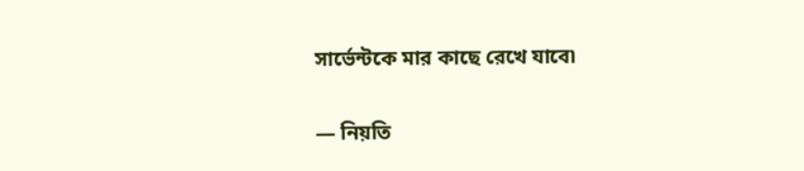সার্ভেন্টকে মার কাছে রেখে যাবে৷

— নিয়তি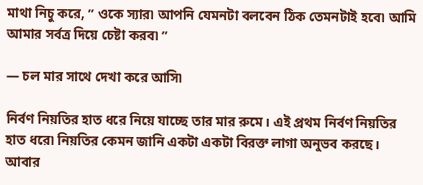মাথা নিচু করে, ” ওকে স্যার৷ আপনি যেমনটা বলবেন ঠিক তেমনটাই হবে৷ আমি আমার সর্বত্র দিয়ে চেষ্টা করব৷ ”

— চল মার সাথে দেখা করে আসি৷

নির্বণ নিয়তির হাত ধরে নিয়ে যাচ্ছে তার মার রুমে। এই প্রথম নির্বণ নিয়তির হাত ধরে৷ নিয়তির কেমন জানি একটা একটা বিরক্ত লাগা অনুভব করছে। আবার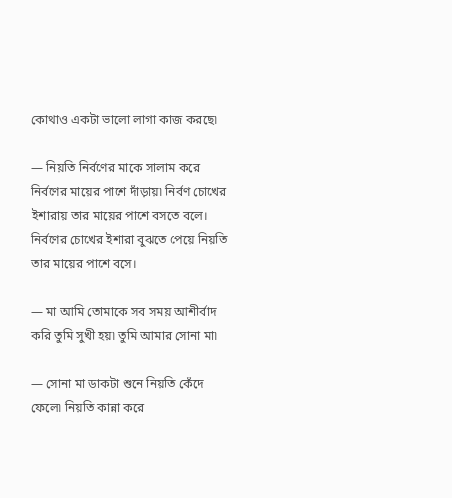কোথাও একটা ভালো লাগা কাজ করছে৷

— নিয়তি নির্বণের মাকে সালাম করে নির্বণের মায়ের পাশে দাঁড়ায়৷ নির্বণ চোখের ইশারায় তার মায়ের পাশে বসতে বলে। নির্বণের চোখের ইশারা বুঝতে পেয়ে নিয়তি তার মায়ের পাশে বসে।

— মা আমি তোমাকে সব সময় আশীর্বাদ করি তুমি সুখী হয়৷ তুমি আমার সোনা মা৷

— সোনা মা ডাকটা শুনে নিয়তি কেঁদে ফেলে৷ নিয়তি কান্না করে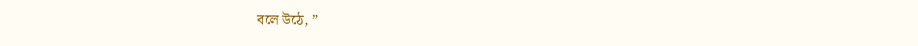বলে উঠে, ”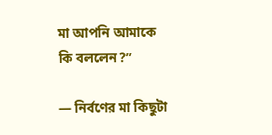মা আপনি আমাকে কি বললেন?”

— নির্বণের মা কিছুটা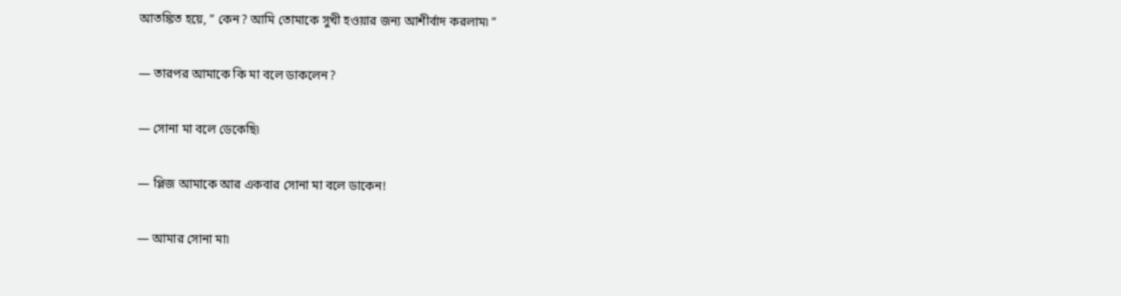আতঙ্কিত হয়ে, ” কেন? আমি তোমাকে সুখী হওয়ার জন্য আশীর্বাদ করলাম৷ ”

— তারপর আমাকে কি মা বলে ডাকলেন?

— সোনা মা বলে ডেকেছি৷

— প্লিজ আমাকে আর একবার সোনা মা বলে ডাকেন!

— আমার সোনা মা৷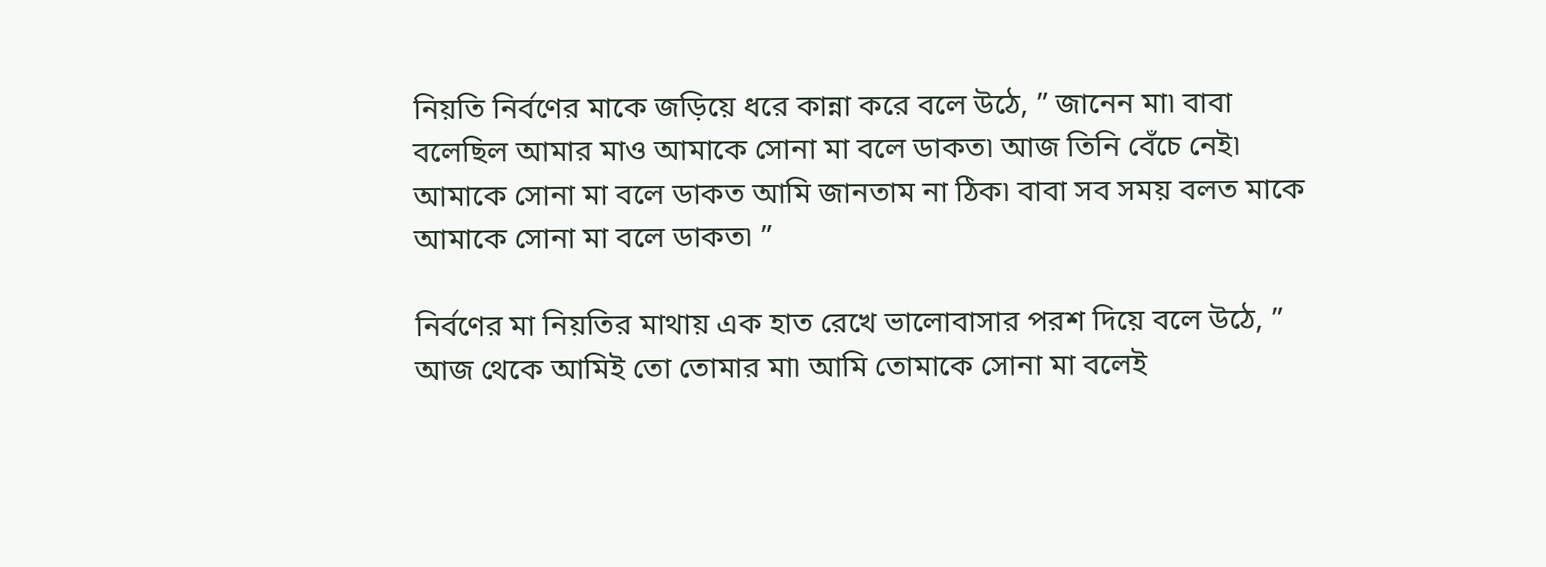নিয়তি নির্বণের মাকে জড়িয়ে ধরে কান্না করে বলে উঠে, ” জানেন মা৷ বাবা বলেছিল আমার মাও আমাকে সোনা মা বলে ডাকত৷ আজ তিনি বেঁচে নেই৷ আমাকে সোনা মা বলে ডাকত আমি জানতাম না ঠিক৷ বাবা সব সময় বলত মাকে আমাকে সোনা মা বলে ডাকত৷ ”

নির্বণের মা নিয়তির মাথায় এক হাত রেখে ভালোবাসার পরশ দিয়ে বলে উঠে, ” আজ থেকে আমিই তো তোমার মা৷ আমি তোমাকে সোনা মা বলেই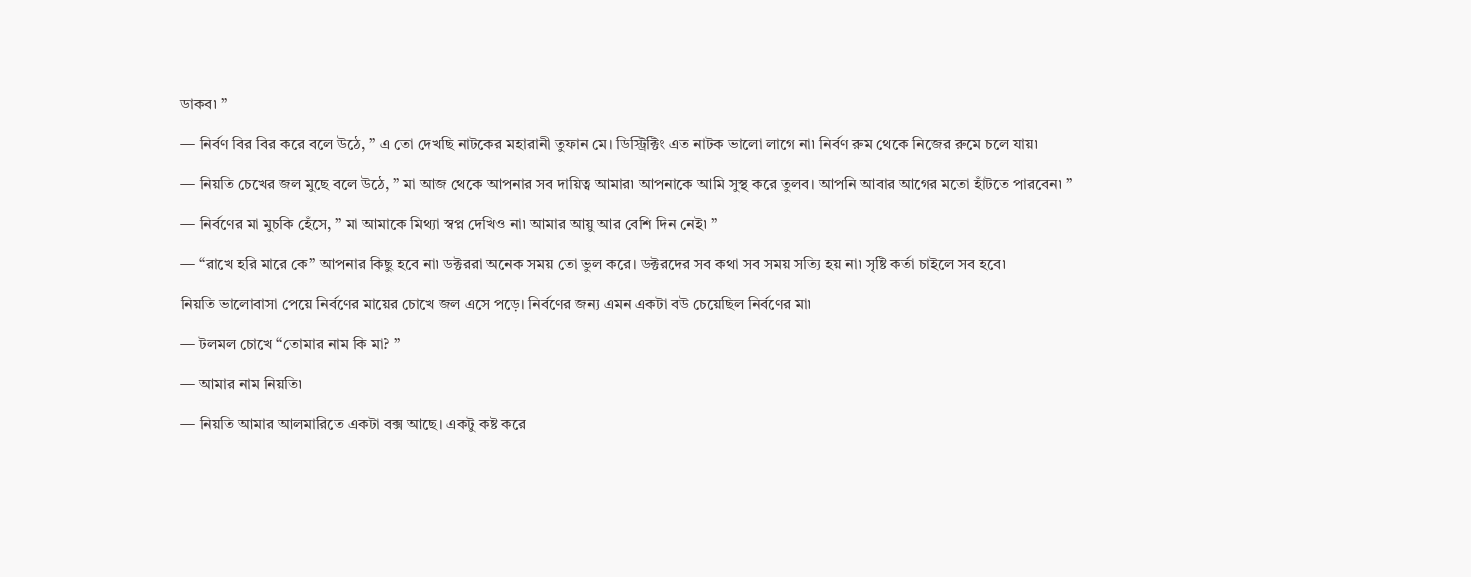ডাকব৷ ”

— নির্বণ বির বির করে বলে উঠে, ” এ তো দেখছি নাটকের মহারানী তুফান মে। ডিস্ট্রিক্টিং এত নাটক ভালো লাগে না৷ নির্বণ রুম থেকে নিজের রুমে চলে যায়৷

— নিয়তি চেখের জল মুছে বলে উঠে, ” মা আজ থেকে আপনার সব দায়িত্ব আমার৷ আপনাকে আমি সুস্থ করে তুলব। আপনি আবার আগের মতো হাঁটতে পারবেন৷ ”

— নির্বণের মা মুচকি হেঁসে, ” মা আমাকে মিথ্যা স্বপ্ন দেখিও না৷ আমার আয়ু আর বেশি দিন নেই৷ ”

— “রাখে হরি মারে কে” আপনার কিছু হবে না৷ ডক্টররা অনেক সময় তো ভুল করে। ডক্টরদের সব কথা সব সময় সত্যি হয় না৷ সৃষ্টি কর্তা চাইলে সব হবে৷

নিয়তি ভালোবাসা পেয়ে নির্বণের মায়ের চোখে জল এসে পড়ে। নির্বণের জন্য এমন একটা বউ চেয়েছিল নির্বণের মা৷

— টলমল চোখে “তোমার নাম কি মা? ”

— আমার নাম নিয়তি৷

— নিয়তি আমার আলমারিতে একটা বক্স আছে। একটু কষ্ট করে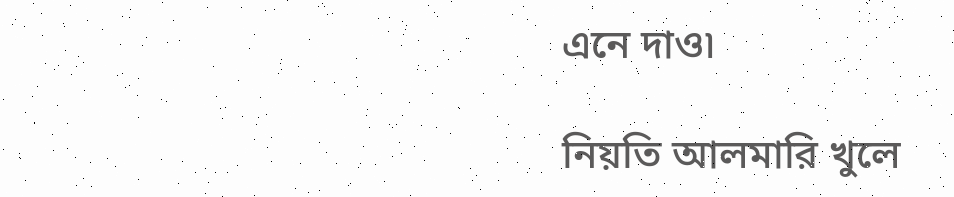এনে দাও৷

নিয়তি আলমারি খুলে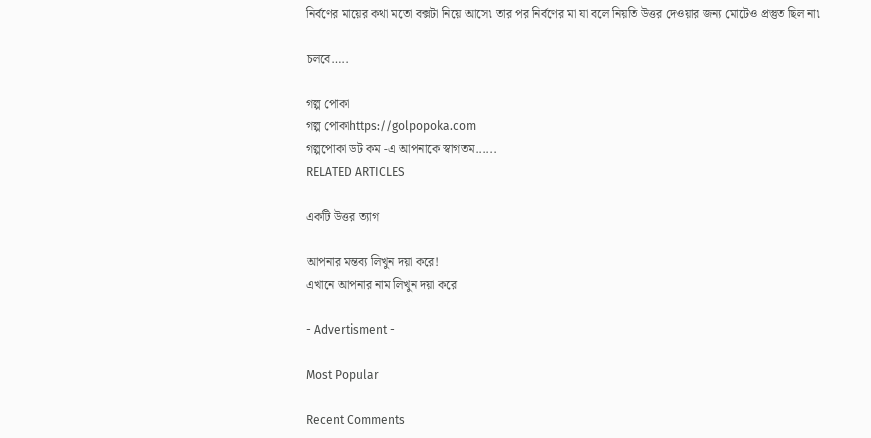নির্বণের মায়ের কথা মতো বক্সটা নিয়ে আসে৷ তার পর নির্বণের মা যা বলে নিয়তি উত্তর দেওয়ার জন্য মোটেও প্রস্তুত ছিল না৷

চলবে…..

গল্প পোকা
গল্প পোকাhttps://golpopoka.com
গল্পপোকা ডট কম -এ আপনাকে স্বাগতম......
RELATED ARTICLES

একটি উত্তর ত্যাগ

আপনার মন্তব্য লিখুন দয়া করে!
এখানে আপনার নাম লিখুন দয়া করে

- Advertisment -

Most Popular

Recent Comments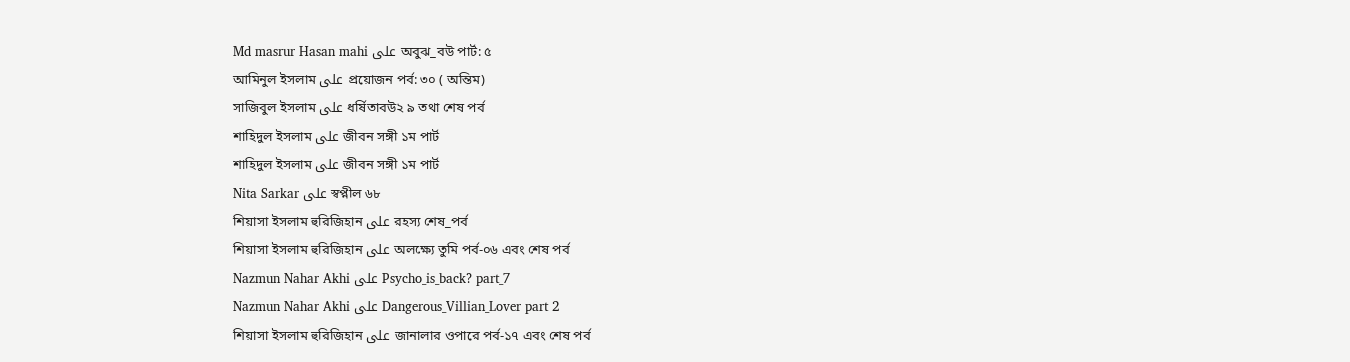Md masrur Hasan mahi على অবুঝ_বউ পার্ট: ৫
আমিনুল ইসলাম على প্রয়োজন পর্ব: ৩০ ( অন্তিম)
সাজিবুল ইসলাম على ধর্ষিতাবউ২ ৯ তথা শেষ পর্ব
শাহিদুল ইসলাম على জীবন সঙ্গী ১ম পার্ট
শাহিদুল ইসলাম على জীবন সঙ্গী ১ম পার্ট
Nita Sarkar على স্বপ্নীল ৬৮
শিয়াসা ইসলাম হুরিজিহান على রহস্য শেষ_পর্ব
শিয়াসা ইসলাম হুরিজিহান على অলক্ষ্যে তুমি পর্ব-০৬ এবং শেষ পর্ব
Nazmun Nahar Akhi على Psycho_is_back? part_7
Nazmun Nahar Akhi على Dangerous_Villian_Lover part 2
শিয়াসা ইসলাম হুরিজিহান على জানালার ওপারে পর্ব-১৭ এবং শেষ পর্ব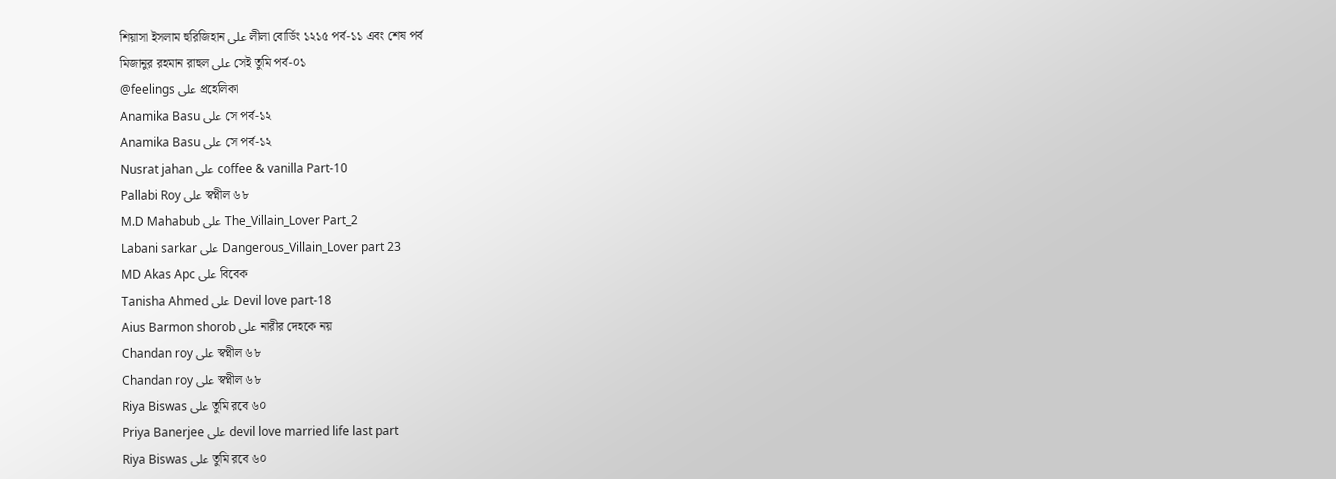শিয়াসা ইসলাম হুরিজিহান على লীলা বোর্ডিং ১২১৫ পর্ব-১১ এবং শেষ পর্ব
মিজানুর রহমান রাহুল على সেই তুমি পর্ব-০১
@feelings على প্রহেলিকা
Anamika Basu على সে পর্ব-১২
Anamika Basu على সে পর্ব-১২
Nusrat jahan على coffee & vanilla Part-10
Pallabi Roy على স্বপ্নীল ৬৮
M.D Mahabub على The_Villain_Lover Part_2
Labani sarkar على Dangerous_Villain_Lover part 23
MD Akas Apc على বিবেক
Tanisha Ahmed على Devil love part-18
Aius Barmon shorob على নারীর দেহকে নয়
Chandan roy على স্বপ্নীল ৬৮
Chandan roy على স্বপ্নীল ৬৮
Riya Biswas على তুমি রবে ৬০
Priya Banerjee على devil love married life last part
Riya Biswas على তুমি রবে ৬০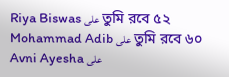Riya Biswas على তুমি রবে ৫২
Mohammad Adib على তুমি রবে ৬০
Avni Ayesha على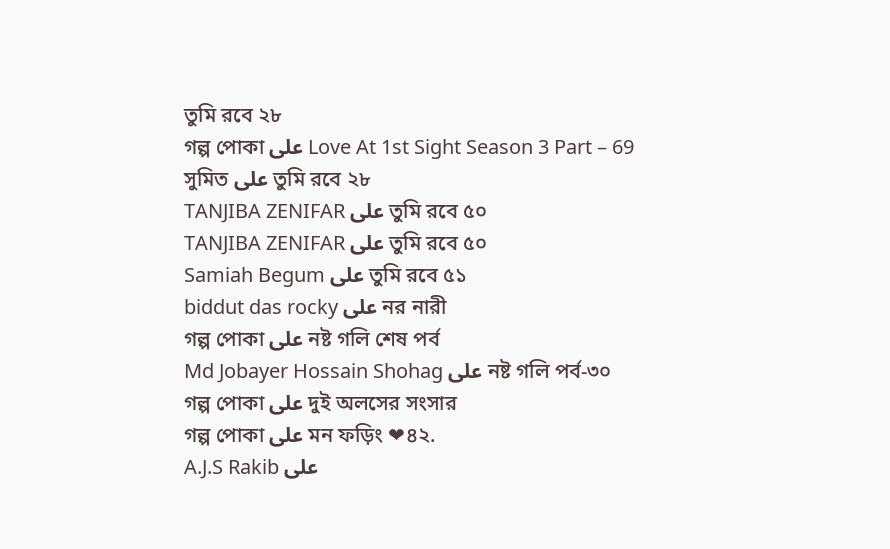তুমি রবে ২৮
গল্প পোকা على Love At 1st Sight Season 3 Part – 69
সুমিত على তুমি রবে ২৮
TANJIBA ZENIFAR على তুমি রবে ৫০
TANJIBA ZENIFAR على তুমি রবে ৫০
Samiah Begum على তুমি রবে ৫১
biddut das rocky على নর নারী
গল্প পোকা على নষ্ট গলি শেষ পর্ব
Md Jobayer Hossain Shohag على নষ্ট গলি পর্ব-৩০
গল্প পোকা على দুই অলসের সংসার
গল্প পোকা على মন ফড়িং ❤৪২.
A.J.S Rakib على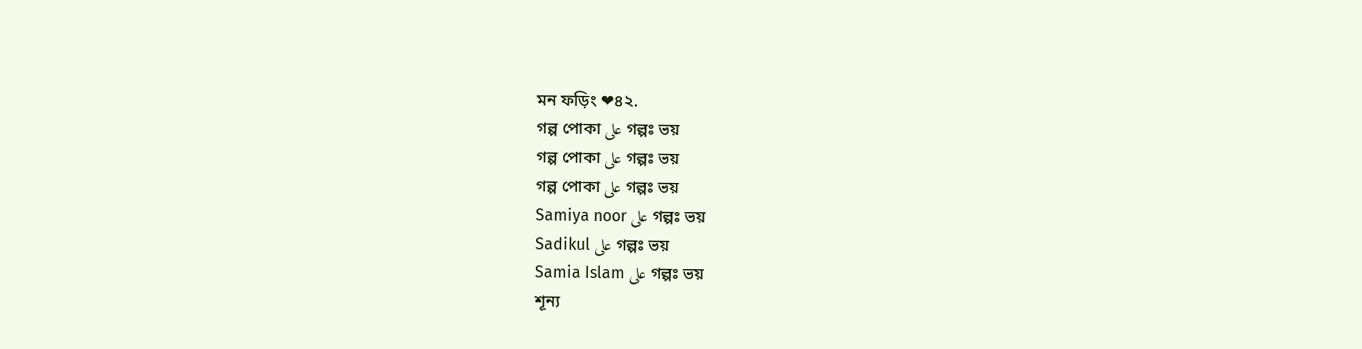মন ফড়িং ❤৪২.
গল্প পোকা على গল্পঃ ভয়
গল্প পোকা على গল্পঃ ভয়
গল্প পোকা على গল্পঃ ভয়
Samiya noor على গল্পঃ ভয়
Sadikul على গল্পঃ ভয়
Samia Islam على গল্পঃ ভয়
শূন্য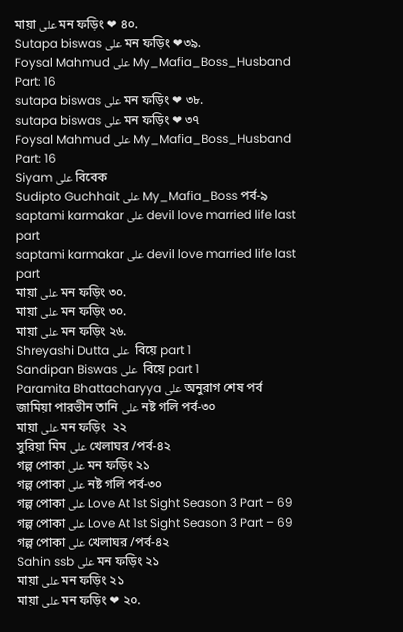মায়া على মন ফড়িং ❤ ৪০.
Sutapa biswas على মন ফড়িং ❤৩৯.
Foysal Mahmud على My_Mafia_Boss_Husband Part: 16
sutapa biswas على মন ফড়িং ❤ ৩৮.
sutapa biswas على মন ফড়িং ❤ ৩৭
Foysal Mahmud على My_Mafia_Boss_Husband Part: 16
Siyam على বিবেক
Sudipto Guchhait على My_Mafia_Boss পর্ব-৯
saptami karmakar على devil love married life last part
saptami karmakar على devil love married life last part
মায়া على মন ফড়িং ৩০.
মায়া على মন ফড়িং ৩০.
মায়া على মন ফড়িং ২৬.
Shreyashi Dutta على  বিয়ে part 1
Sandipan Biswas على  বিয়ে part 1
Paramita Bhattacharyya على অনুরাগ শেষ পর্ব
জামিয়া পারভীন তানি على নষ্ট গলি পর্ব-৩০
মায়া على মন ফড়িং  ২২
সুরিয়া মিম على খেলাঘর /পর্ব-৪২
গল্প পোকা على মন ফড়িং ২১
গল্প পোকা على নষ্ট গলি পর্ব-৩০
গল্প পোকা على Love At 1st Sight Season 3 Part – 69
গল্প পোকা على Love At 1st Sight Season 3 Part – 69
গল্প পোকা على খেলাঘর /পর্ব-৪২
Sahin ssb على মন ফড়িং ২১
মায়া على মন ফড়িং ২১
মায়া على মন ফড়িং ❤ ২০.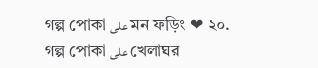গল্প পোকা على মন ফড়িং ❤ ২০.
গল্প পোকা على খেলাঘর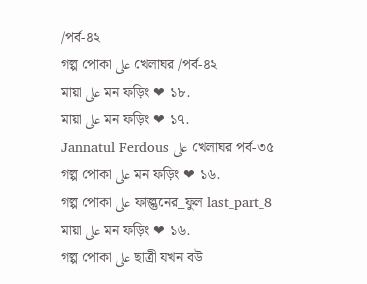/পর্ব-৪২
গল্প পোকা على খেলাঘর /পর্ব-৪২
মায়া على মন ফড়িং ❤ ১৮.
মায়া على মন ফড়িং ❤ ১৭.
Jannatul Ferdous على খেলাঘর পর্ব-৩৫
গল্প পোকা على মন ফড়িং ❤ ১৬.
গল্প পোকা على ফাল্গুনের_ফুল last_part_8
মায়া على মন ফড়িং ❤ ১৬.
গল্প পোকা على ছাত্রী যখন বউ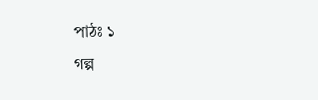পাঠঃ ১
গল্প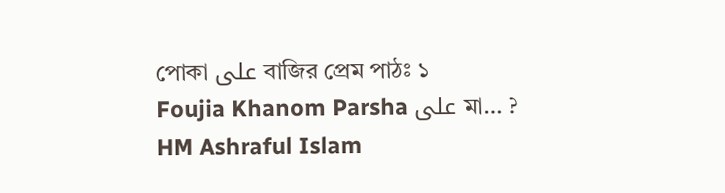পোকা على বাজির প্রেম পাঠঃ ১
Foujia Khanom Parsha على মা… ?
HM Ashraful Islam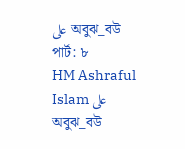على অবুঝ_বউ পার্ট: ৮
HM Ashraful Islam على অবুঝ_বউ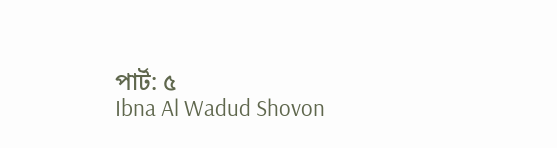পার্ট: ৫
Ibna Al Wadud Shovon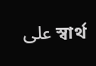على স্বার্থ